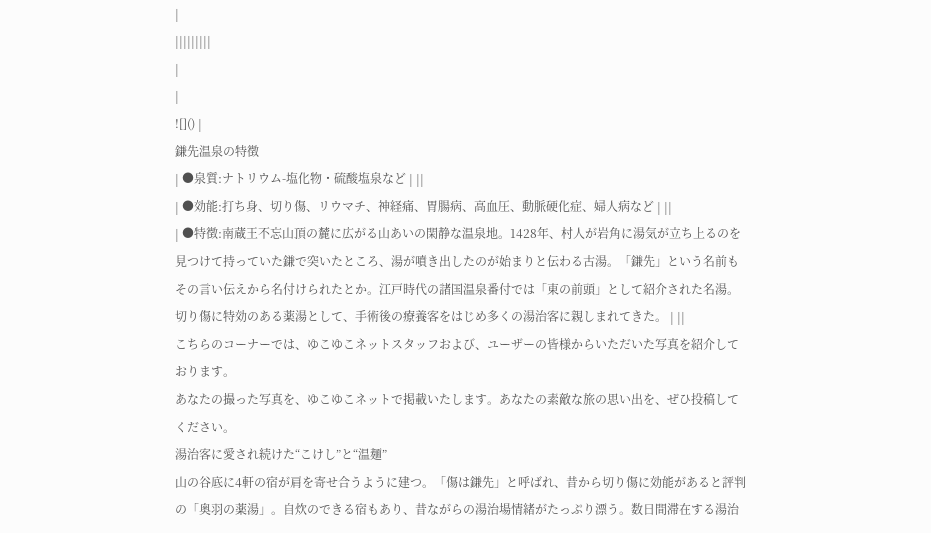|
|||||||||
|
|
![]() |
鎌先温泉の特徴
| ●泉質:ナトリウム-塩化物・硫酸塩泉など | ||
| ●効能:打ち身、切り傷、リウマチ、神経痛、胃腸病、高血圧、動脈硬化症、婦人病など | ||
| ●特徴:南蔵王不忘山頂の麓に広がる山あいの閑静な温泉地。1428年、村人が岩角に湯気が立ち上るのを見つけて持っていた鎌で突いたところ、湯が噴き出したのが始まりと伝わる古湯。「鎌先」という名前もその言い伝えから名付けられたとか。江戸時代の諸国温泉番付では「東の前頭」として紹介された名湯。切り傷に特効のある薬湯として、手術後の療養客をはじめ多くの湯治客に親しまれてきた。 | ||
こちらのコーナーでは、ゆこゆこネットスタッフおよび、ユーザーの皆様からいただいた写真を紹介しております。
あなたの撮った写真を、ゆこゆこネットで掲載いたします。あなたの素敵な旅の思い出を、ぜひ投稿してください。
湯治客に愛され続けた“こけし”と“温麺”
山の谷底に4軒の宿が肩を寄せ合うように建つ。「傷は鎌先」と呼ばれ、昔から切り傷に効能があると評判の「奥羽の薬湯」。自炊のできる宿もあり、昔ながらの湯治場情緒がたっぷり漂う。数日間滞在する湯治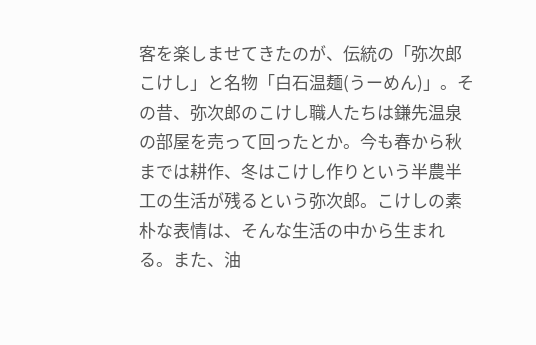客を楽しませてきたのが、伝統の「弥次郎こけし」と名物「白石温麺(うーめん)」。その昔、弥次郎のこけし職人たちは鎌先温泉の部屋を売って回ったとか。今も春から秋までは耕作、冬はこけし作りという半農半工の生活が残るという弥次郎。こけしの素朴な表情は、そんな生活の中から生まれる。また、油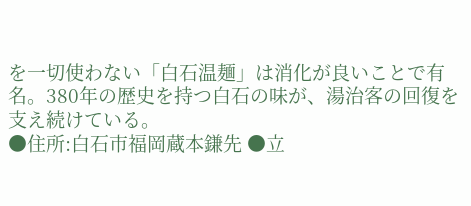を一切使わない「白石温麺」は消化が良いことで有名。380年の歴史を持つ白石の味が、湯治客の回復を支え続けている。
●住所:白石市福岡蔵本鎌先 ●立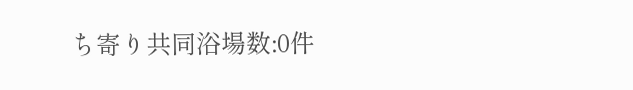ち寄り共同浴場数:0件